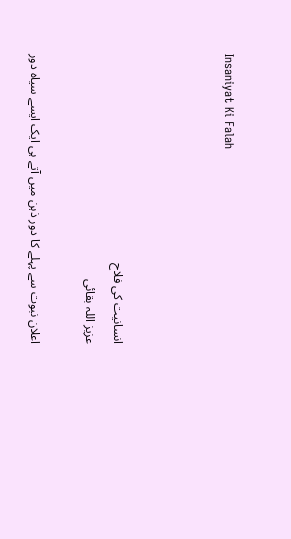Insaniyat Ki Falah



انسانیت کی فلاح
عزیز اللہ بقائی

اعلان نبوت سے پہلے کا دور ذہن میں آتے ہی ایک ایسے سیاہ دور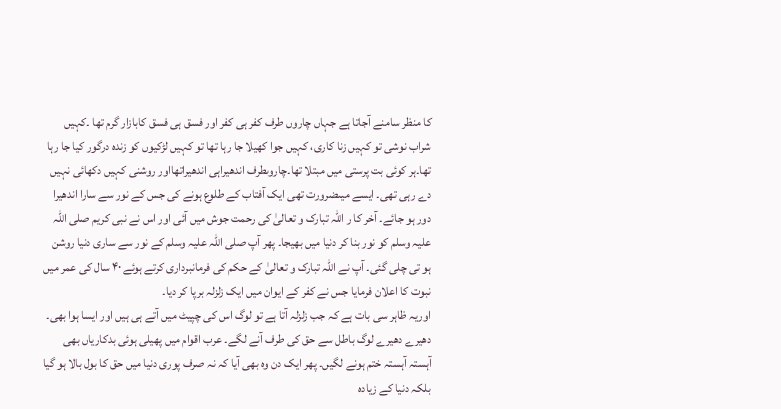کا منظر سامنے آجاتا ہے جہاں چاروں طرف کفر ہی کفر اور فسق ہی فسق کابازار گرم تھا ۔کہیں شراب نوشی تو کہیں زنا کاری، کہیں جوا کھیلا جا رہا تھا تو کہیں لڑکیوں کو زندہ درگور کیا جا رہا تھا۔ہر کوئی بت پرستی میں مبتلا تھا۔چاروںطرف اندھیراہی اندھیراتھااور روشنی کہیں دکھائی نہیں دے رہی تھی۔ ایسے میںضرورت تھی ایک آفتاب کے طلوع ہونے کی جس کے نور سے سارا اندھیرا دور ہو جائے۔ آخر کا ر اللہ تبارک و تعالیٰ کی رحمت جوش میں آئی اور اس نے نبی کریم صلی اللہ علیہ وسلم کو نور بنا کر دنیا میں بھیجا۔ پھر آپ صلی اللہ علیہ وسلم کے نور سے ساری دنیا روشن ہو تی چلی گئی۔ آپ نے اللہ تبارک و تعالیٰ کے حکم کی فرمانبرداری کرتے ہوئے ۴۰ سال کی عمر میں نبوت کا اعلان فرمایا جس نے کفر کے ایوان میں ایک زلزلہ برپا کر دیا۔
اوریہ ظاہر سی بات ہے کہ جب زلزلہ آتا ہے تو لوگ اس کی چپیٹ میں آتے ہی ہیں اور ایسا ہوا بھی۔ دھیرے دھیرے لوگ باطل سے حق کی طرف آنے لگے۔ عرب اقوام میں پھیلی ہوئی بدکاریاں بھی آہستہ آہستہ ختم ہونے لگیں۔ پھر ایک دن وہ بھی آیا کہ نہ صرف پوری دنیا میں حق کا بول بالا ہو گیا بلکہ دنیا کے زیادہ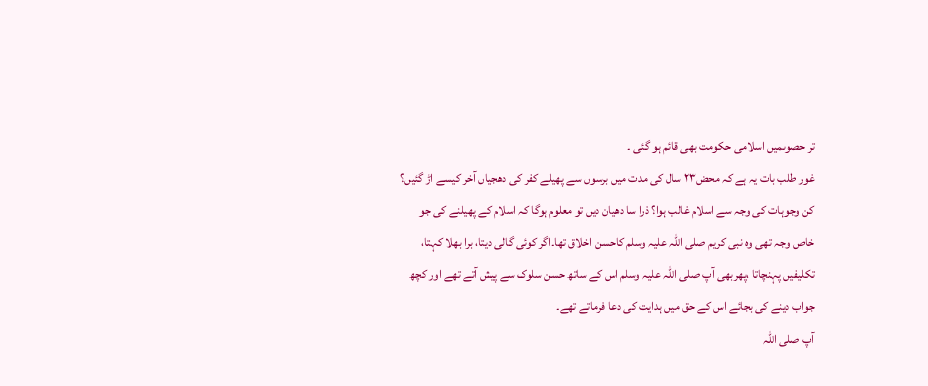تر حصوںمیں اسلامی حکومت بھی قائم ہو گئی ۔
غور طلب بات یہ ہے کہ محض۲۳ سال کی مدت میں برسوں سے پھیلے کفر کی دھجیاں آخر کیسے اڑ گئیں؟ کن وجوہات کی وجہ سے اسلام غالب ہوا؟ ذرا سا دھیان دیں تو معلوم ہوگا کہ اسلام کے پھیلنے کی جو خاص وجہ تھی وہ نبی کریم صلی اللہ علیہ وسلم کاحسن اخلاق تھا۔اگر کوئی گالی دیتا، برا بھلا کہتا، تکلیفیں پہنچاتا ،پھربھی آپ صلی اللہ علیہ وسلم اس کے ساتھ حسن سلوک سے پیش آتے تھے اور کچھ جواب دینے کی بجائے اس کے حق میں ہدایت کی دعا فرماتے تھے۔
آپ صلی اللہ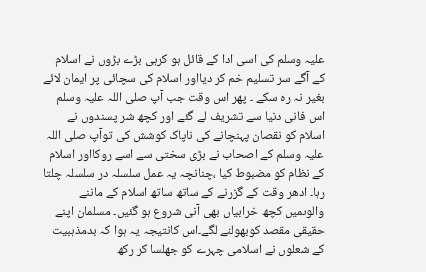علیہ وسلم کی اسی ادا کے قائل ہو کرہی بڑے بڑوں نے اسلام کے آگے سر تسلیم خم کر دیااور اسلام کی سچائی پر ایمان لائے بغیر نہ رہ سکے ۔ پھر اس وقت جب آپ صلی اللہ علیہ وسلم اس فانی دنیا سے تشریف لے گئے اور کچھ شر پسندوں نے اسلام کو نقصان پہنچانے کی ناپاک کوشش کی توآپ صلی اللہ علیہ وسلم کے اصحاب نے بڑی سختی سے اسے روکااور اسلام کے نظام کو مضبوط کیا ،چنانچہ یہ عمل سلسلہ در سلسلہ چلتا رہا۔ ادھر وقت کے گزرنے کے ساتھ ساتھ اسلام کے ماننے والوںمیں کچھ خرابیاں بھی آنی شروع ہو گئیں۔ مسلمان اپنے حقیقی مقصد کوبھولنے لگے۔اس کانتیجہ یہ ہوا کہ بدمذہبیت کے شعلوں نے اسلامی چہرے کو جھلسا کر رکھ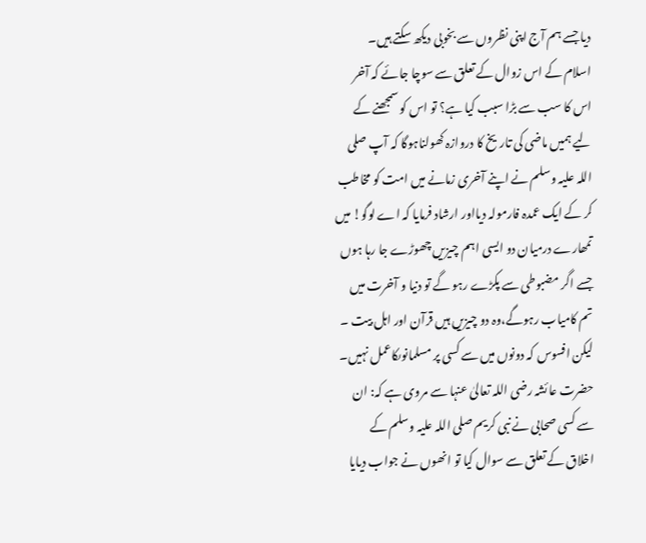دیا جسے ہم آج اپنی نظروں سے بخوبی دیکھ سکتے ہیں۔
اسلام کے اس زوال کے تعلق سے سوچا جائے کہ آخر اس کا سب سے بڑا سبب کیا ہے؟ تو اس کو سمجھنے کے لیے ہمیں ماضی کی تاریخ کا دروازہ کھولناہوگا کہ آپ صلی اللہ علیہ وسلم نے اپنے آخری زمانے میں امت کو مخاطب کر کے ایک عمدہ فارمولہ دیااور ارشاد فرمایا کہ اے لوگو! میں تمھارے درمیان دو ایسی اہم چیزیں چھوڑے جا رہا ہوں جسے اگر مضبوطی سے پکڑے رہو گے تو دنیا و آخرت میں تم کامیاب رہوگے،وہ دو چیزیں ہیں قرآن اور اہل بیت ۔ لیکن افسوس کہ دونوں میں سے کسی پر مسلمانوںکاعمل نہیں۔
حضرت عائشہ رضی اللہ تعالیٰ عنہا سے مروی ہے کہ: ان سے کسی صحابی نے نبی کریم صلی اللہ علیہ وسلم کے اخلاق کے تعلق سے سوال کیا تو انھوں نے جواب دیایا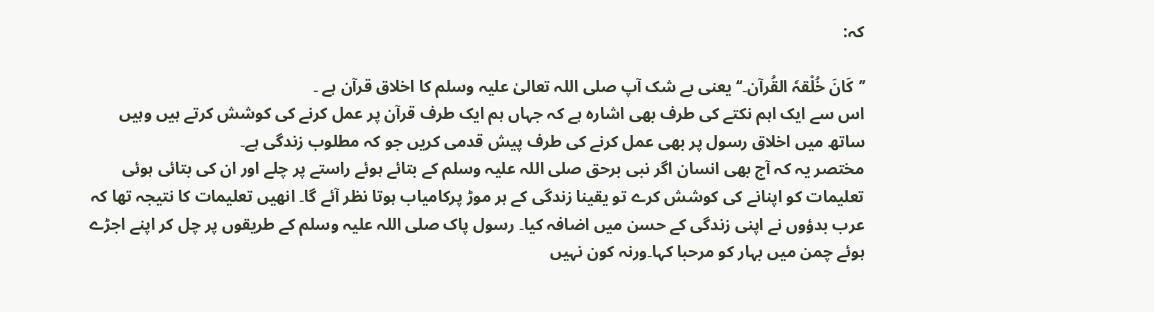کہ:

’’کَانَ خُلْقہٗ القُرآن۔‘‘ یعنی بے شک آپ صلی اللہ تعالیٰ علیہ وسلم کا اخلاق قرآن ہے ۔
اس سے ایک اہم نکتے کی طرف بھی اشارہ ہے کہ جہاں ہم ایک طرف قرآن پر عمل کرنے کی کوشش کرتے ہیں وہیں ساتھ میں اخلاق رسول پر بھی عمل کرنے کی طرف پیش قدمی کریں جو کہ مطلوب زندگی ہے۔
مختصر یہ کہ آج بھی انسان اگر نبی برحق صلی اللہ علیہ وسلم کے بتائے ہوئے راستے پر چلے اور ان کی بتائی ہوئی تعلیمات کو اپنانے کی کوشش کرے تو یقینا زندگی کے ہر موڑ پرکامیاب ہوتا نظر آئے گا۔ انھیں تعلیمات کا نتیجہ تھا کہ عرب بدؤوں نے اپنی زندگی کے حسن میں اضافہ کیا۔ رسول پاک صلی اللہ علیہ وسلم کے طریقوں پر چل کر اپنے اجڑے ہوئے چمن میں بہار کو مرحبا کہا۔ورنہ کون نہیں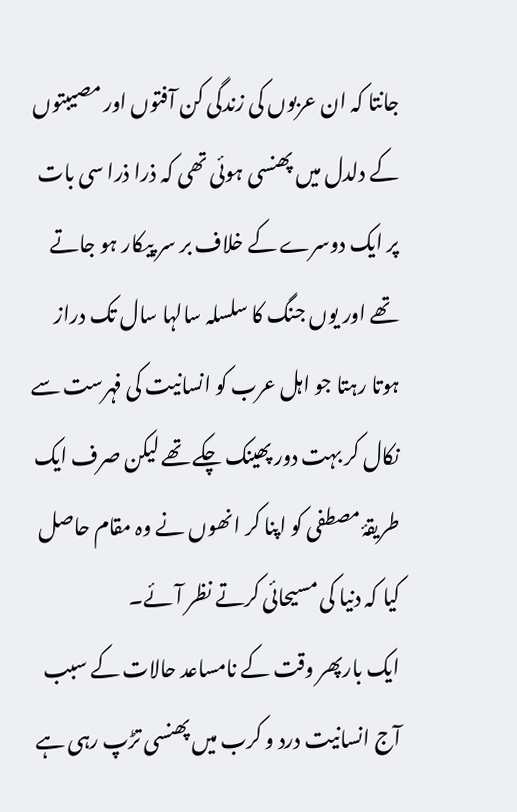جانتا کہ ان عربوں کی زندگی کن آفتوں اور مصیبتوں کے دلدل میں پھنسی ہوئی تھی کہ ذرا ذرا سی بات پر ایک دوسرے کے خلاف بر سر پیکار ہو جاتے تھے اور یوں جنگ کا سلسلہ سالہا سال تک دراز ہوتا رہتا جو اہل عرب کو انسانیت کی فہرست سے نکال کر بہت دور پھینک چکے تھے لیکن صرف ایک طریقۂ مصطفی کو اپنا کر انھوں نے وہ مقام حاصل کیا کہ دنیا کی مسیحائی کرتے نظر آئے۔
ایک بارپھر وقت کے نامساعد حالات کے سبب آج انسانیت درد و کرب میں پھنسی تڑپ رہی ہے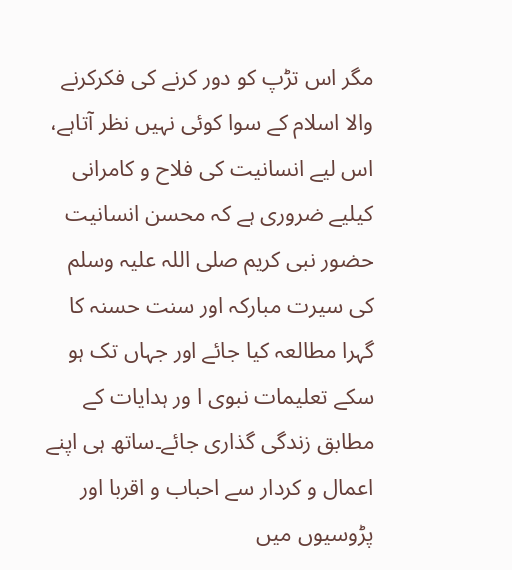مگر اس تڑپ کو دور کرنے کی فکرکرنے والا اسلام کے سوا کوئی نہیں نظر آتاہے، اس لیے انسانیت کی فلاح و کامرانی کیلیے ضروری ہے کہ محسن انسانیت حضور نبی کریم صلی اللہ علیہ وسلم کی سیرت مبارکہ اور سنت حسنہ کا گہرا مطالعہ کیا جائے اور جہاں تک ہو سکے تعلیمات نبوی ا ور ہدایات کے مطابق زندگی گذاری جائے۔ساتھ ہی اپنے اعمال و کردار سے احباب و اقربا اور پڑوسیوں میں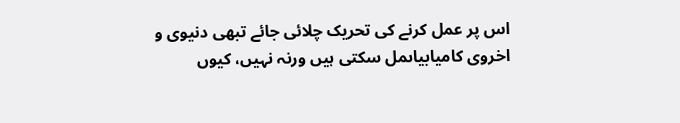اس پر عمل کرنے کی تحریک چلائی جائے تبھی دنیوی و اخروی کامیابیاںمل سکتی ہیں ورنہ نہیں، کیوں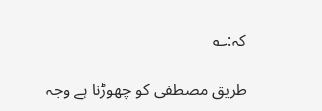کہ:؎

طریق مصطفی کو چھوڑنا ہے وجہ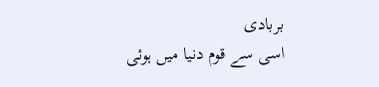بربادی
اسی سے قوم دنیا میں ہوئی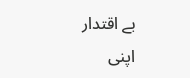بے اقتدار اپنی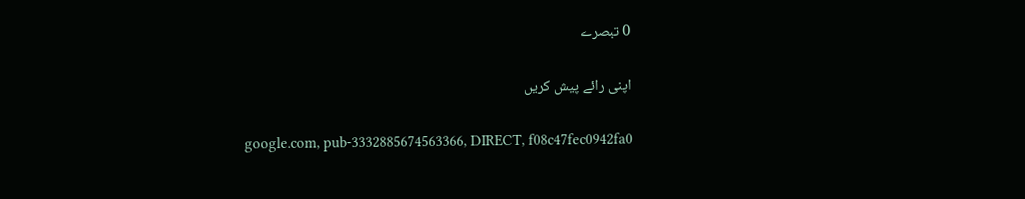0 تبصرے

اپنی رائے پیش کریں

google.com, pub-3332885674563366, DIRECT, f08c47fec0942fa0